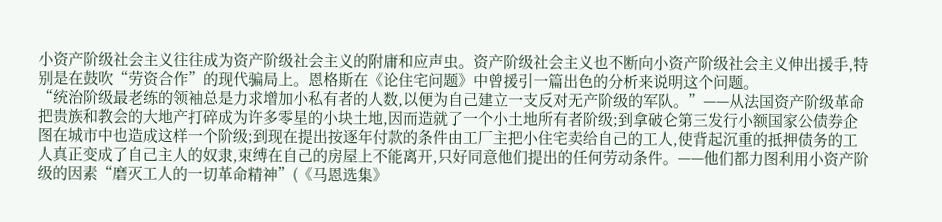小资产阶级社会主义往往成为资产阶级社会主义的附庸和应声虫。资产阶级社会主义也不断向小资产阶级社会主义伸出援手,特别是在鼓吹“劳资合作”的现代骗局上。恩格斯在《论住宅问题》中曾援引一篇出色的分析来说明这个问题。
“统治阶级最老练的领袖总是力求增加小私有者的人数,以便为自己建立一支反对无产阶级的军队。”——从法国资产阶级革命把贵族和教会的大地产打碎成为许多零星的小块土地,因而造就了一个小土地所有者阶级;到拿破仑第三发行小额国家公债券企图在城市中也造成这样一个阶级;到现在提出按逐年付款的条件由工厂主把小住宅卖给自己的工人,使背起沉重的抵押债务的工人真正变成了自己主人的奴隶,束缚在自己的房屋上不能离开,只好同意他们提出的任何劳动条件。——他们都力图利用小资产阶级的因素“磨灭工人的一切革命精神”(《马恩选集》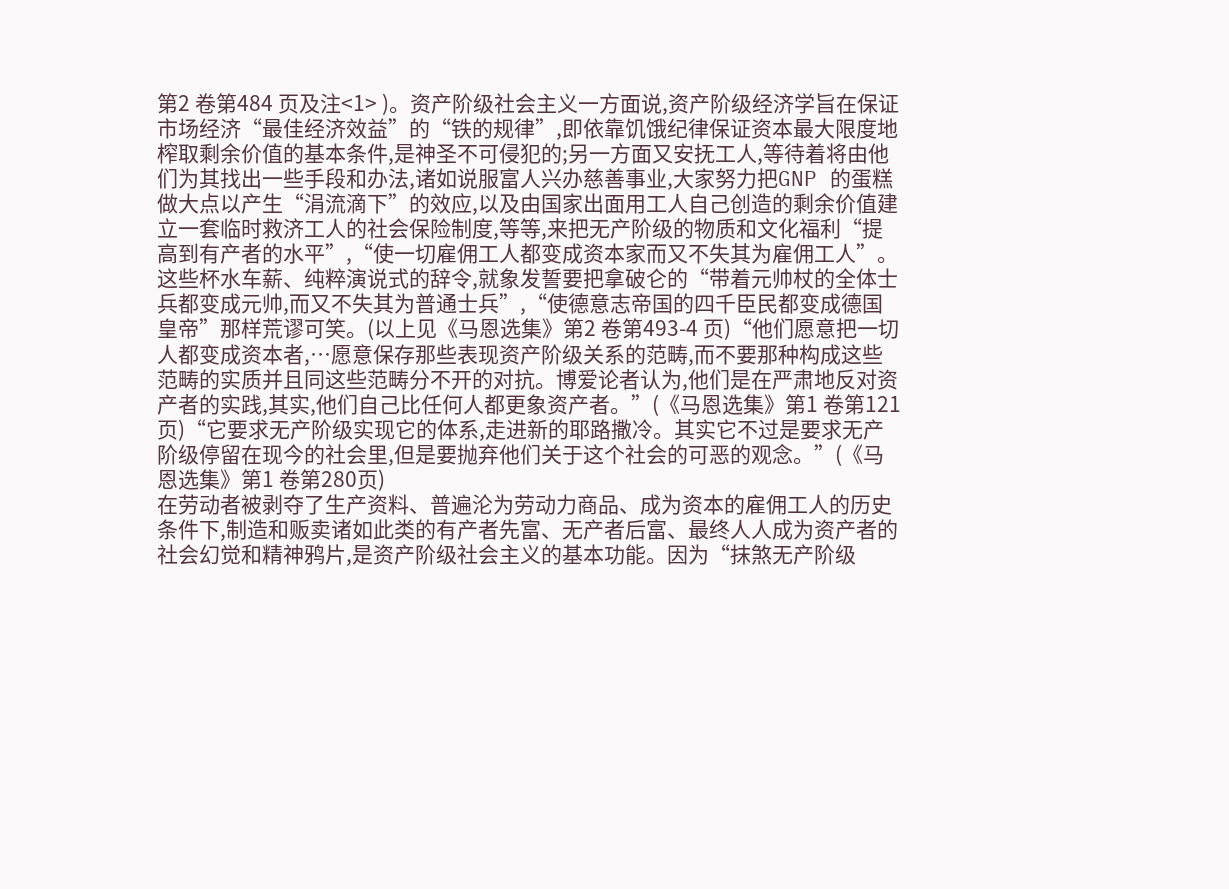第2 卷第484 页及注<1> )。资产阶级社会主义一方面说,资产阶级经济学旨在保证市场经济“最佳经济效益”的“铁的规律”,即依靠饥饿纪律保证资本最大限度地榨取剩余价值的基本条件,是神圣不可侵犯的;另一方面又安抚工人,等待着将由他们为其找出一些手段和办法,诸如说服富人兴办慈善事业,大家努力把GNP 的蛋糕做大点以产生“涓流滴下”的效应,以及由国家出面用工人自己创造的剩余价值建立一套临时救济工人的社会保险制度,等等,来把无产阶级的物质和文化福利“提高到有产者的水平”,“使一切雇佣工人都变成资本家而又不失其为雇佣工人”。这些杯水车薪、纯粹演说式的辞令,就象发誓要把拿破仑的“带着元帅杖的全体士兵都变成元帅,而又不失其为普通士兵”,“使德意志帝国的四千臣民都变成德国皇帝”那样荒谬可笑。(以上见《马恩选集》第2 卷第493-4 页)“他们愿意把一切人都变成资本者,…愿意保存那些表现资产阶级关系的范畴,而不要那种构成这些范畴的实质并且同这些范畴分不开的对抗。博爱论者认为,他们是在严肃地反对资产者的实践,其实,他们自己比任何人都更象资产者。”(《马恩选集》第1 卷第121 页)“它要求无产阶级实现它的体系,走进新的耶路撒冷。其实它不过是要求无产阶级停留在现今的社会里,但是要抛弃他们关于这个社会的可恶的观念。”(《马恩选集》第1 卷第280页)
在劳动者被剥夺了生产资料、普遍沦为劳动力商品、成为资本的雇佣工人的历史条件下,制造和贩卖诸如此类的有产者先富、无产者后富、最终人人成为资产者的社会幻觉和精神鸦片,是资产阶级社会主义的基本功能。因为“抹煞无产阶级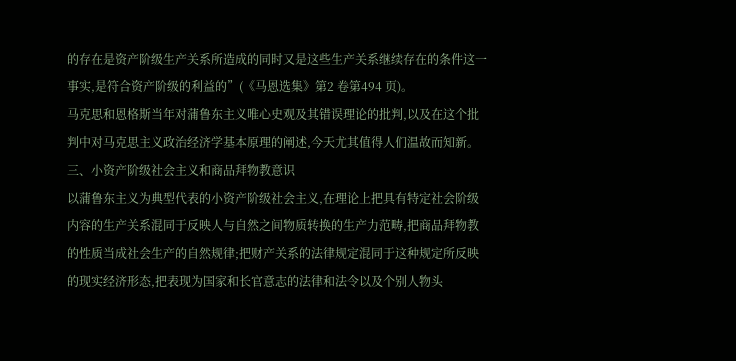的存在是资产阶级生产关系所造成的同时又是这些生产关系继续存在的条件这一事实,是符合资产阶级的利益的”(《马恩选集》第2 卷第494 页)。
马克思和恩格斯当年对蒲鲁东主义唯心史观及其错误理论的批判,以及在这个批判中对马克思主义政治经济学基本原理的阐述,今天尤其值得人们温故而知新。
三、小资产阶级社会主义和商品拜物教意识
以蒲鲁东主义为典型代表的小资产阶级社会主义,在理论上把具有特定社会阶级内容的生产关系混同于反映人与自然之间物质转换的生产力范畴,把商品拜物教的性质当成社会生产的自然规律;把财产关系的法律规定混同于这种规定所反映的现实经济形态,把表现为国家和长官意志的法律和法令以及个别人物头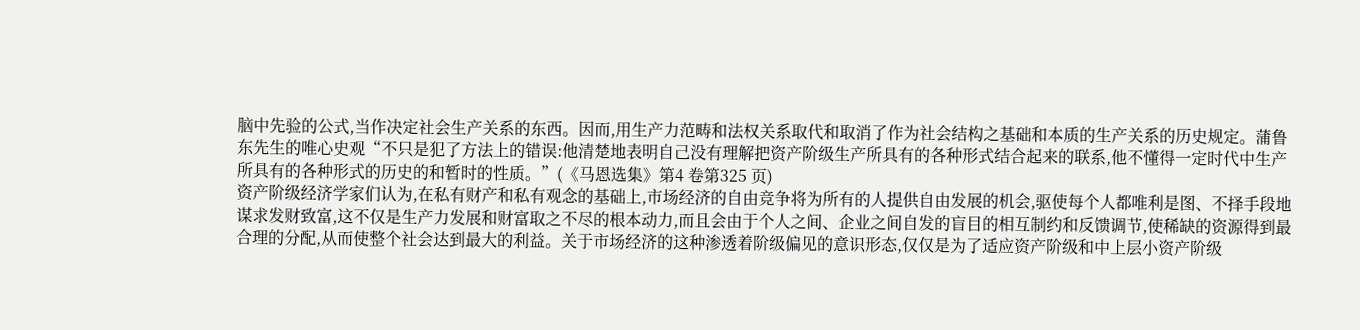脑中先验的公式,当作决定社会生产关系的东西。因而,用生产力范畴和法权关系取代和取消了作为社会结构之基础和本质的生产关系的历史规定。蒲鲁东先生的唯心史观“不只是犯了方法上的错误:他清楚地表明自己没有理解把资产阶级生产所具有的各种形式结合起来的联系,他不懂得一定时代中生产所具有的各种形式的历史的和暂时的性质。”(《马恩选集》第4 卷第325 页)
资产阶级经济学家们认为,在私有财产和私有观念的基础上,市场经济的自由竞争将为所有的人提供自由发展的机会,驱使每个人都唯利是图、不择手段地谋求发财致富,这不仅是生产力发展和财富取之不尽的根本动力,而且会由于个人之间、企业之间自发的盲目的相互制约和反馈调节,使稀缺的资源得到最合理的分配,从而使整个社会达到最大的利益。关于市场经济的这种渗透着阶级偏见的意识形态,仅仅是为了适应资产阶级和中上层小资产阶级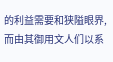的利益需要和狭隘眼界,而由其御用文人们以系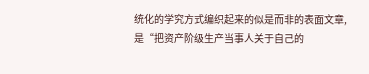统化的学究方式编织起来的似是而非的表面文章,是“把资产阶级生产当事人关于自己的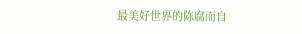最美好世界的陈腐而自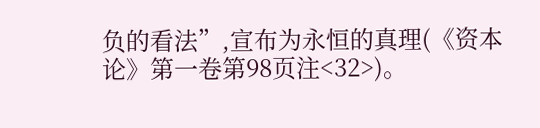负的看法”,宣布为永恒的真理(《资本论》第一卷第98页注<32>)。